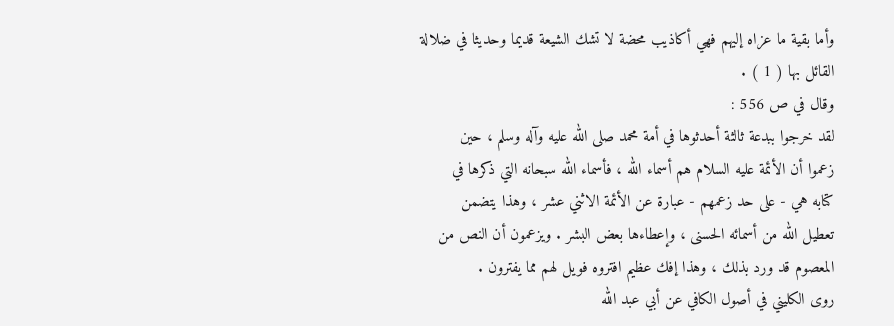وأما بقية ما عزاه إليهم فهي أكاذيب محضة لا تشك الشيعة قديما وحديثا في ضلالة
القائل بها ( 1 ) .
وقال في ص 556 :
لقد خرجوا ببدعة ثالثة أحدثوها في أمة محمد صلى الله عليه وآله وسلم ، حين
زعموا أن الأئمة عليه السلام هم أسماء الله ، فأسماء الله سبحانه التي ذكرها في
كتابه هي - على حد زعمهم - عبارة عن الأئمة الاثني عشر ، وهذا يتضمن
تعطيل الله من أسمائه الحسنى ، وإعطاءها بعض البشر . ويزعمون أن النص من
المعصوم قد ورد بذلك ، وهذا إفك عظيم افتروه فويل لهم مما يفترون .
روى الكليني في أصول الكافي عن أبي عبد الله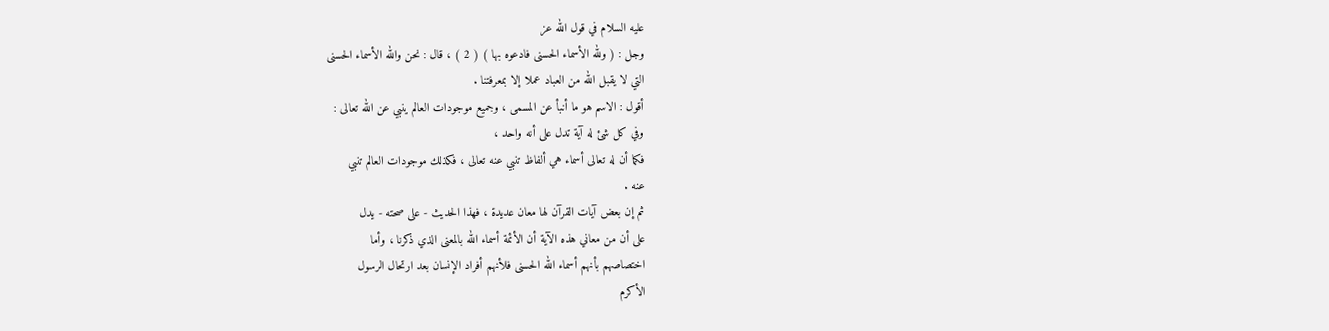عليه السلام في قول الله عز
وجل : ( ولله الأسماء الحسنى فادعوه بها ) ( 2 ) ، قال : نحن والله الأسماء الحسنى
التي لا يقبل الله من العباد عملا إلا بمعرفتنا .
أقول : الاسم هو ما أنبأ عن المسمى ، وجميع موجودات العالم ينبي عن الله تعالى :
وفي كل شئ له آية تدل على أنه واحد ،
فكما أن له تعالى أسماء هي ألفاظ تنبي عنه تعالى ، فكذلك موجودات العالم تنبي
عنه .
ثم إن بعض آيات القرآن لها معان عديدة ، فهذا الحديث - على صحته - يدل
على أن من معاني هذه الآية أن الأئمة أسماء الله بالمعنى الذي ذكرنا ، وأما
اختصاصهم بأنهم أسماء الله الحسنى فلأنهم أفراد الإنسان بعد ارتحال الرسول
الأكرم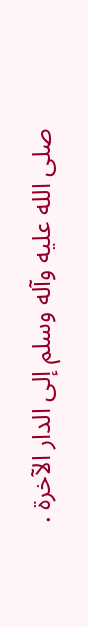صلى الله عليه وآله وسلم إلى الدار الآخرة .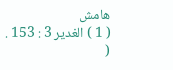هامش
( 1 ) الغدير 3 : 153 .
(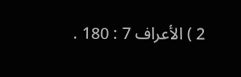2 ) الأعراف 7 : 180 .